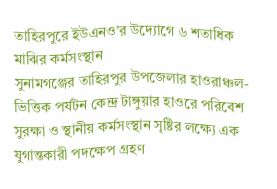তাহিরপুরে ইউএনও’র উদ্যোগে ৬ শতাধিক মাঝির কর্মসংস্থান
সুনামগঞ্জের তাহিরপুর উপজেলার হাওরাঞ্চল-ভিত্তিক পর্যটন কেন্দ্র টাঙ্গুয়ার হাওরে পরিবেশ সুরক্ষা ও স্থানীয় কর্মসংস্থান সৃষ্টির লক্ষ্যে এক যুগান্তকারী পদক্ষেপ গ্রহণ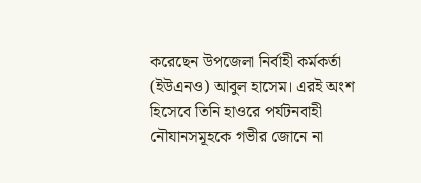করেছেন উপজেলা নির্বাহী কর্মকর্তা (ইউএনও) আবুল হাসেম। এরই অংশ হিসেবে তিনি হাওরে পর্যটনবাহী নৌযানসমূহকে গভীর জোনে না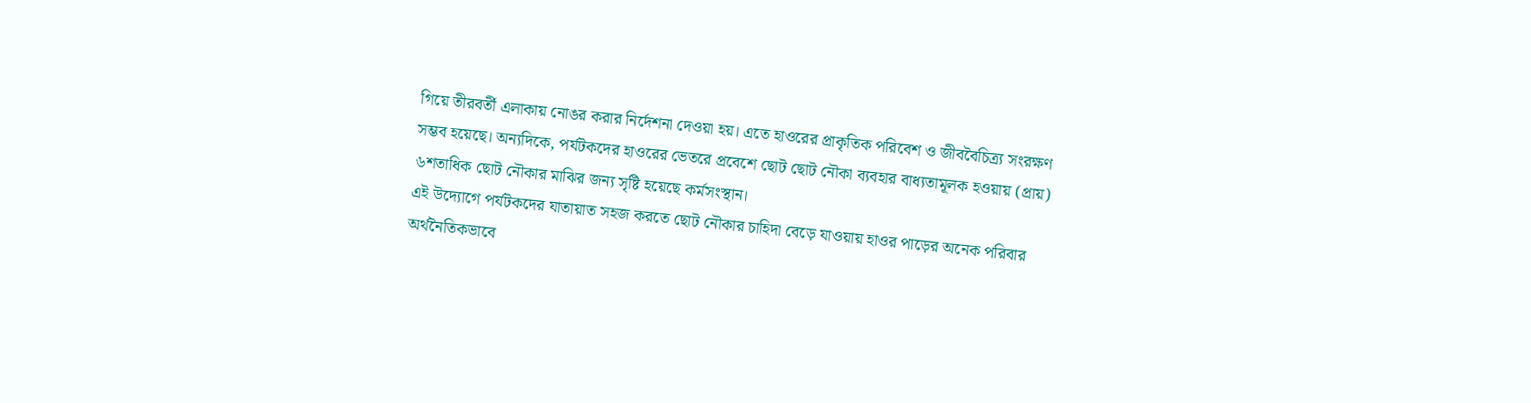গিয়ে তীরবর্তী এলাকায় নোঙর করার নির্দেশনা দেওয়া হয়। এতে হাওরের প্রাকৃতিক পরিবেশ ও জীববৈচিত্র্য সংরক্ষণ সম্ভব হয়েছে। অন্যদিকে, পর্যটকদের হাওরের ভেতরে প্রবেশে ছোট ছোট নৌকা ব্যবহার বাধ্যতামূলক হওয়ায় (প্রায়) ৬শতাধিক ছোট নৌকার মাঝির জন্য সৃষ্টি হয়েছে কর্মসংস্থান।
এই উদ্যোগে পর্যটকদের যাতায়াত সহজ করতে ছোট নৌকার চাহিদা বেড়ে যাওয়ায় হাওর পাড়ের অনেক পরিবার অর্থনৈতিকভাবে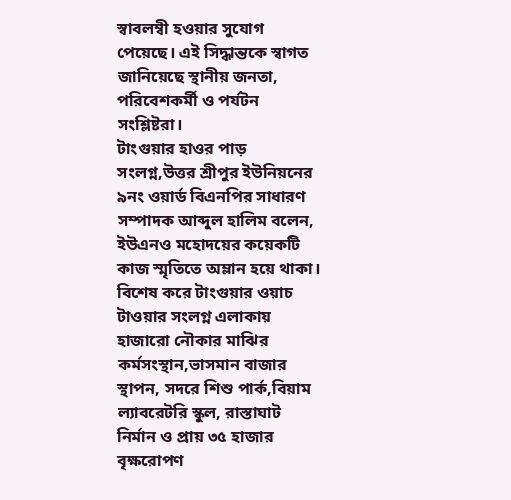স্বাবলম্বী হওয়ার সুযোগ পেয়েছে। এই সিদ্ধান্তকে স্বাগত জানিয়েছে স্থানীয় জনতা, পরিবেশকর্মী ও পর্যটন সংশ্লিষ্টরা।
টাংগুয়ার হাওর পাড় সংলগ্ন,উত্তর শ্রীপুর ইউনিয়নের ৯নং ওয়ার্ড বিএনপির সাধারণ সম্পাদক আব্দুল হালিম বলেন, ইউএনও মহোদয়ের কয়েকটি কাজ স্মৃতিতে অম্লান হয়ে থাকা। বিশেষ করে টাংগুয়ার ওয়াচ টাওয়ার সংলগ্ন এলাকায় হাজারো নৌকার মাঝির কর্মসংস্থান,ভাসমান বাজার স্থাপন, সদরে শিশু পার্ক,বিয়াম ল্যাবরেটরি স্কুল, রাস্তাঘাট নির্মান ও প্রায় ৩৫ হাজার বৃক্ষরোপণ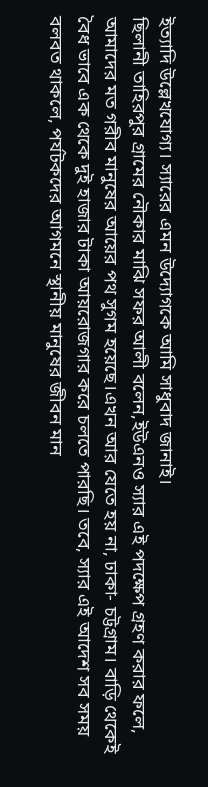ইত্যাদি উল্লেখযোগ্য। স্যারের এমন উদ্যোগকে আমি সাধুবাদ জানাই।
ছিলানী তাহিরপুর গ্রামের নৌকার মাঝি সফর আলী বলেন,ইউএনও স্যার এই পদক্ষেপ গ্রহণ করার ফলে, আমাদের মত গরীব মানুষের আয়ের পথ সুগম হয়েছে।এখন আর যেতে হয় না, ঢাকা- চট্টগ্রাম। বাড়ি থেকেই বৈধ ভাবে এক থেকে দুই হাজার টাকা আয়রোজগার করে চলতে পারছি। তবে, স্যার এই আদেশ সব সময় বলবত থাকলে, পর্যটকদের আগমনে স্থানীয় মানুষের জীবন মান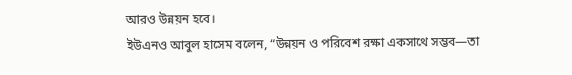আরও উন্নয়ন হবে।
ইউএনও আবুল হাসেম বলেন, “উন্নয়ন ও পরিবেশ রক্ষা একসাথে সম্ভব—তা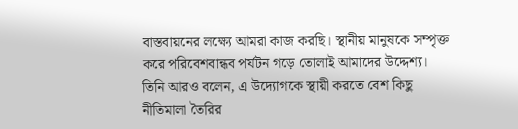বাস্তবায়নের লক্ষ্যে আমরা কাজ করছি। স্থানীয় মানুষকে সম্পৃক্ত করে পরিবেশবান্ধব পর্যটন গড়ে তোলাই আমাদের উদ্দেশ্য। তিনি আরও বলেন, এ উদ্যোগকে স্থায়ী করতে বেশ কিছু নীতিমালা তৈরির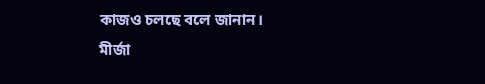কাজও চলছে বলে জানান।
মীর্জা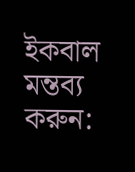ইকবাল
মন্তব্য করুন: